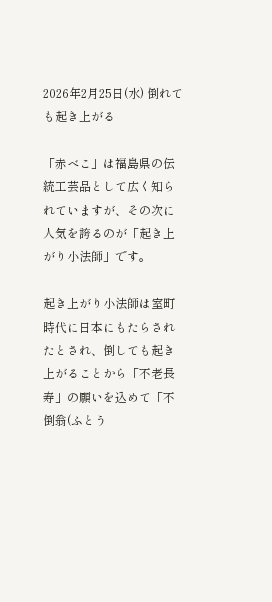2026年2月25日(水) 倒れても起き上がる

「赤べこ」は福島県の伝統工芸品として広く知られていますが、その次に人気を誇るのが「起き上がり小法師」です。

起き上がり小法師は室町時代に日本にもたらされたとされ、倒しても起き上がることから「不老長寿」の願いを込めて「不倒翁(ふとう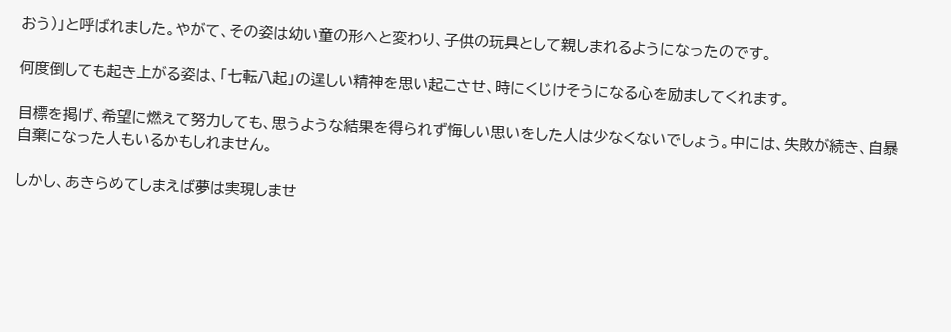おう)」と呼ばれました。やがて、その姿は幼い童の形へと変わり、子供の玩具として親しまれるようになったのです。

何度倒しても起き上がる姿は、「七転八起」の逞しい精神を思い起こさせ、時にくじけそうになる心を励ましてくれます。

目標を掲げ、希望に燃えて努力しても、思うような結果を得られず悔しい思いをした人は少なくないでしょう。中には、失敗が続き、自暴自棄になった人もいるかもしれません。

しかし、あきらめてしまえば夢は実現しませ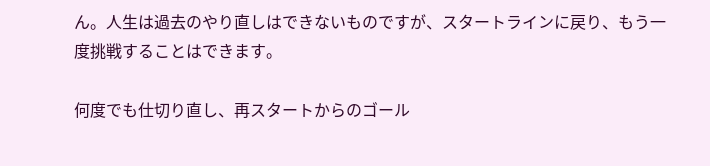ん。人生は過去のやり直しはできないものですが、スタートラインに戻り、もう一度挑戦することはできます。

何度でも仕切り直し、再スタートからのゴール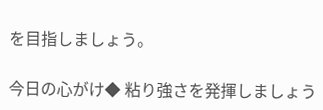を目指しましょう。

今日の心がけ◆ 粘り強さを発揮しましょう